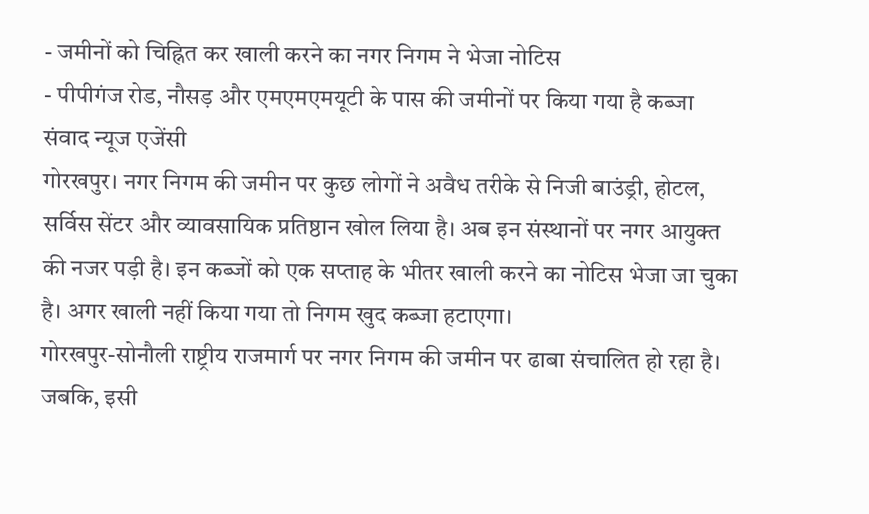- जमीनों को चिह्नित कर खाली करने का नगर निगम ने भेजा नोटिस
- पीपीगंज रोड, नौसड़ और एमएमएमयूटी के पास की जमीनों पर किया गया है कब्जा
संवाद न्यूज एजेंसी
गोरखपुर। नगर निगम की जमीन पर कुछ लोगों ने अवैध तरीके से निजी बाउंड्री, होटल, सर्विस सेंटर और व्यावसायिक प्रतिष्ठान खोल लिया है। अब इन संस्थानों पर नगर आयुक्त की नजर पड़ी है। इन कब्जों को एक सप्ताह के भीतर खाली करने का नोटिस भेजा जा चुका है। अगर खाली नहीं किया गया तो निगम खुद कब्जा हटाएगा।
गोरखपुर-सोनौली राष्ट्रीय राजमार्ग पर नगर निगम की जमीन पर ढाबा संचालित हो रहा है। जबकि, इसी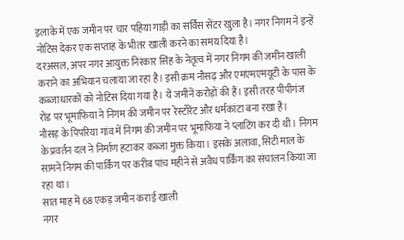इलाके में एक जमीन पर चार पहिया गाड़ी का सर्विस सेंटर खुला है। नगर निगम ने इन्हें नोटिस देकर एक सप्ताह के भीतर खाली करने का समय दिया है।
दरअसल, अपर नगर आयुक्त निरंकार सिंह के नेतृत्व में नगर निगम की जमीन खाली कराने का अभियान चलाया जा रहा है। इसी क्रम नौसढ़ और एमएमएमयूटी के पास के कब्जाधारकों को नोटिस दिया गया है। ये जमीनें करोड़ों की हैं। इसी तरह पीपीगंज रोड पर भूमाफिया ने निगम की जमीन पर रेस्टोरेंट और धर्मकांटा बना रखा है।
नौसड़ के पिपरिया गांव में निगम की जमीन पर भूमाफिया ने प्लाटिंग कर दी थी। निगम के प्रवर्तन दल ने निर्माण हटाकर कब्जा मुक्त किया। इसके अलावा, सिटी माल के सामने निगम की पार्किंग पर करीब पांच महीने से अवैध पार्किंग का संचालन किया जा रहा था।
सात माह में 68 एकड़ जमीन कराई खाली
नगर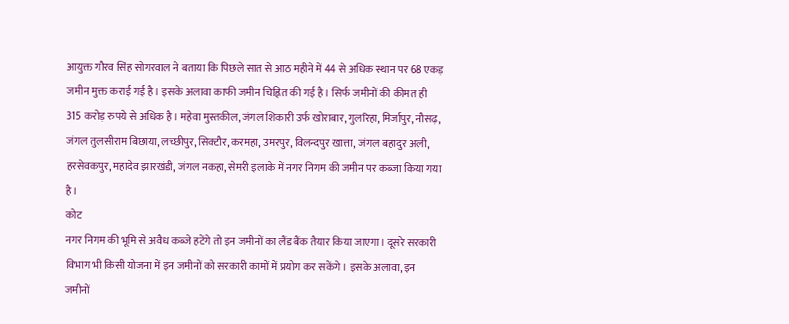आयुक्त गौरव सिंह सोगरवाल ने बताया कि पिछले सात से आठ महीने में 44 से अधिक स्थान पर 68 एकड़ जमीन मुक्त कराई गई है। इसके अलावा काफी जमीन चिह्नित की गई है। सिर्फ जमीनों की कीमत ही 315 करोड़ रुपये से अधिक है। महेवा मुस्तकील, जंगल शिकारी उर्फ खोराबार, गुलरिहा, मिर्जापुर, नौसढ़, जंगल तुलसीराम बिछाया, लच्छीपुर, सिक्टौर, करमहा, उमरपुर, विलन्दपुर खात्ता, जंगल बहादुर अली, हरसेवकपुर, महादेव झारखंडी, जंगल नकहा, सेमरी इलाके में नगर निगम की जमीन पर कब्जा किया गया है।
कोट
नगर निगम की भूमि से अवैध कब्जे हटेंगे तो इन जमीनों का लैंड बैंक तैयार किया जाएगा। दूसरे सरकारी विभाग भी किसी योजना में इन जमीनों को सरकारी कामों में प्रयोग कर सकेंगे। इसके अलावा, इन जमीनों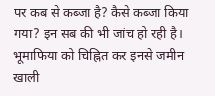पर कब से कब्जा है? कैसे कब्जा किया गया? इन सब की भी जांच हो रही है। भूमाफिया को चिह्नित कर इनसे जमीन खाली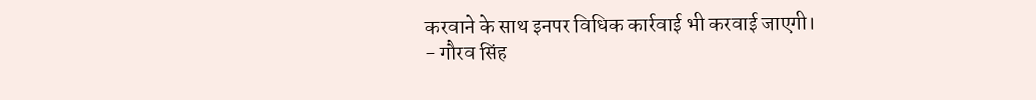करवाने के साथ इनपर विधिक कार्रवाई भी करवाई जाएगी।
- गौरव सिंह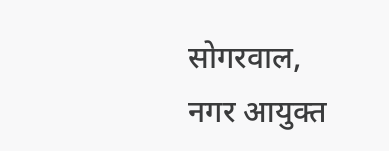सोगरवाल, नगर आयुक्त